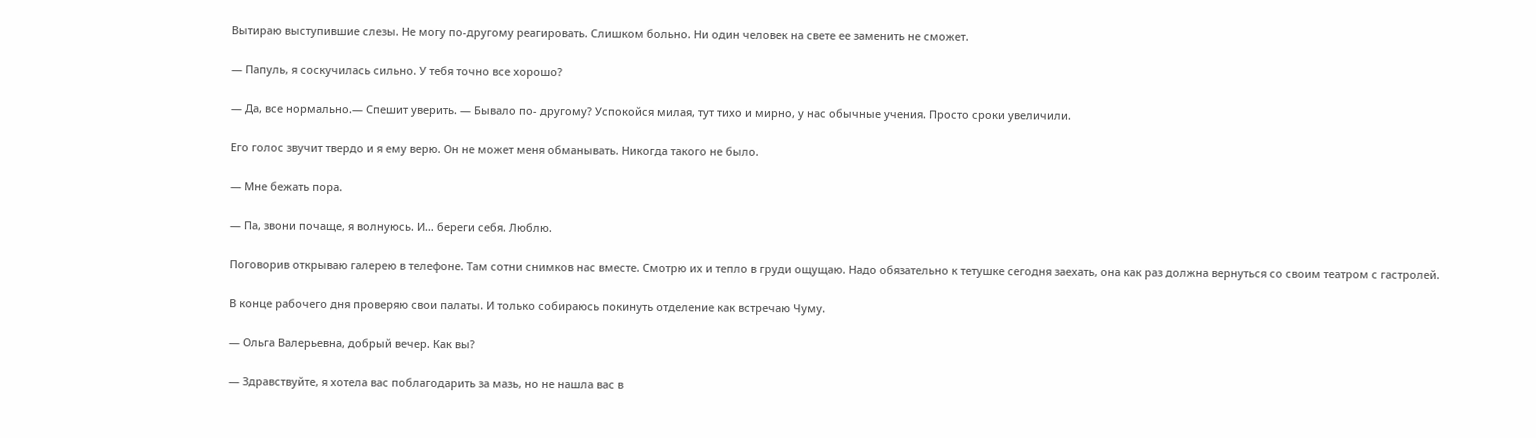Вытираю выступившие слезы. Не могу по-другому реагировать. Слишком больно. Ни один человек на свете ее заменить не сможет.

— Папуль, я соскучилась сильно. У тебя точно все хорошо?

— Да, все нормально.— Спешит уверить. — Бывало по- другому? Успокойся милая, тут тихо и мирно, у нас обычные учения. Просто сроки увеличили.

Его голос звучит твердо и я ему верю. Он не может меня обманывать. Никогда такого не было.

— Мне бежать пора.

— Па, звони почаще, я волнуюсь. И… береги себя. Люблю.

Поговорив открываю галерею в телефоне. Там сотни снимков нас вместе. Смотрю их и тепло в груди ощущаю. Надо обязательно к тетушке сегодня заехать, она как раз должна вернуться со своим театром с гастролей.

В конце рабочего дня проверяю свои палаты. И только собираюсь покинуть отделение как встречаю Чуму.

— Ольга Валерьевна, добрый вечер. Как вы?

— Здравствуйте, я хотела вас поблагодарить за мазь, но не нашла вас в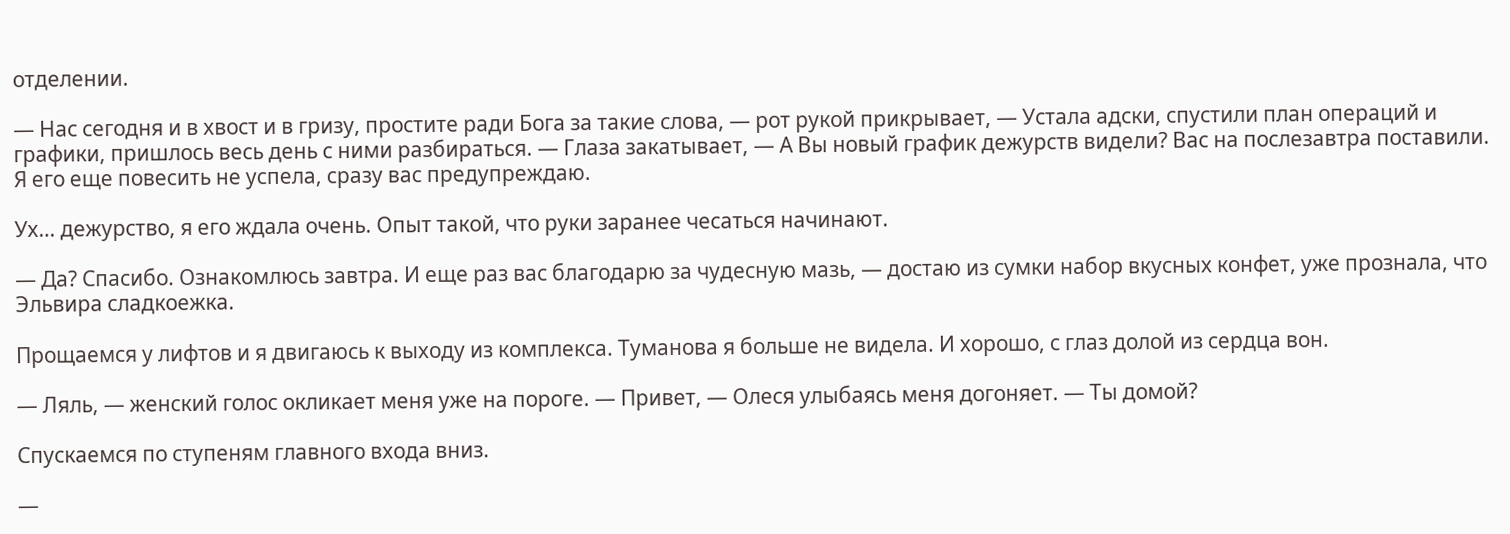отделении.

— Нас сегодня и в хвост и в гризу, простите ради Бога за такие слова, — рот рукой прикрывает, — Устала адски, спустили план операций и графики, пришлось весь день с ними разбираться. — Глаза закатывает, — А Вы новый график дежурств видели? Вас на послезавтра поставили. Я его еще повесить не успела, сразу вас предупреждаю.

Ух… дежурство, я его ждала очень. Опыт такой, что руки заранее чесаться начинают.

— Да? Спасибо. Ознакомлюсь завтра. И еще раз вас благодарю за чудесную мазь, — достаю из сумки набор вкусных конфет, уже прознала, что Эльвира сладкоежка.

Прощаемся у лифтов и я двигаюсь к выходу из комплекса. Туманова я больше не видела. И хорошо, с глаз долой из сердца вон.

— Ляль, — женский голос окликает меня уже на пороге. — Привет, — Олеся улыбаясь меня догоняет. — Ты домой?

Спускаемся по ступеням главного входа вниз.

—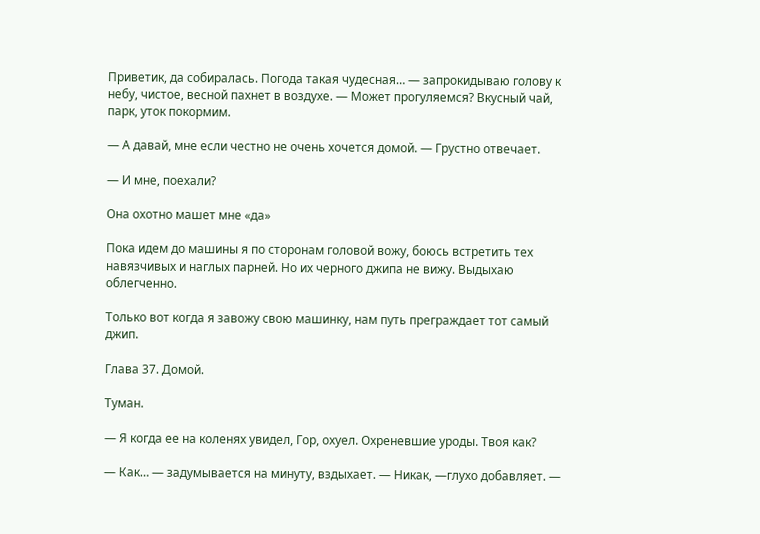Приветик, да собиралась. Погода такая чудесная… — запрокидываю голову к небу, чистое, весной пахнет в воздухе. — Может прогуляемся? Вкусный чай, парк, уток покормим.

— А давай, мне если честно не очень хочется домой. — Грустно отвечает.

— И мне, поехали?

Она охотно машет мне «да»

Пока идем до машины я по сторонам головой вожу, боюсь встретить тех навязчивых и наглых парней. Но их черного джипа не вижу. Выдыхаю облегченно.

Только вот когда я завожу свою машинку, нам путь преграждает тот самый джип.

Глава 37. Домой.

Туман.

— Я когда ее на коленях увидел, Гор, охуел. Охреневшие уроды. Твоя как?

— Как… — задумывается на минуту, вздыхает. — Никак, —глухо добавляет. —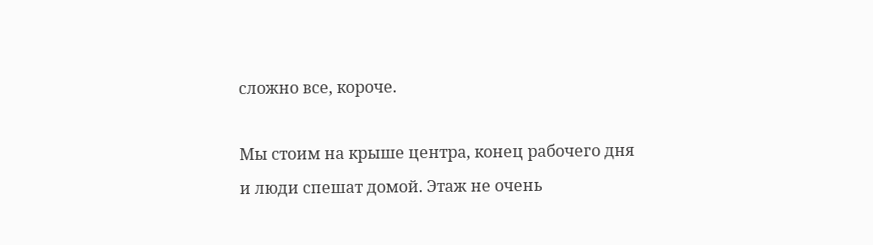сложно все, короче.

Мы стоим на крыше центра, конец рабочего дня и люди спешат домой. Этаж не очень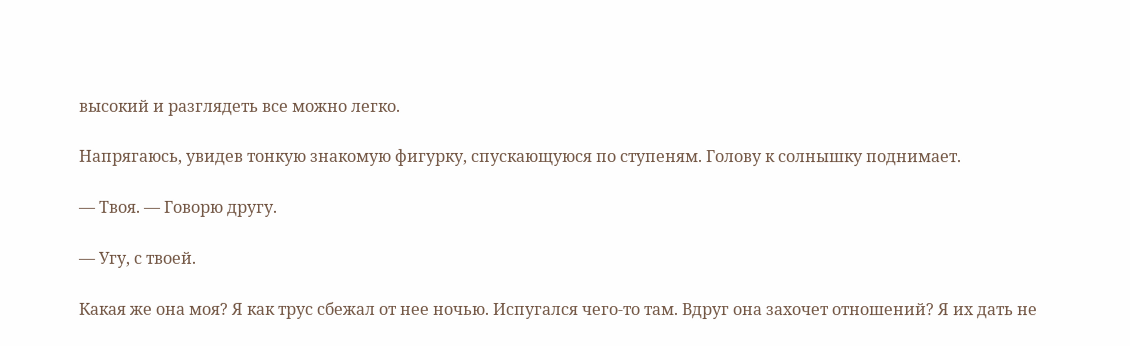высокий и разглядеть все можно легко.

Напрягаюсь, увидев тонкую знакомую фигурку, спускающуюся по ступеням. Голову к солнышку поднимает.

— Твоя. — Говорю другу.

— Угу, с твоей.

Какая же она моя? Я как трус сбежал от нее ночью. Испугался чего-то там. Вдруг она захочет отношений? Я их дать не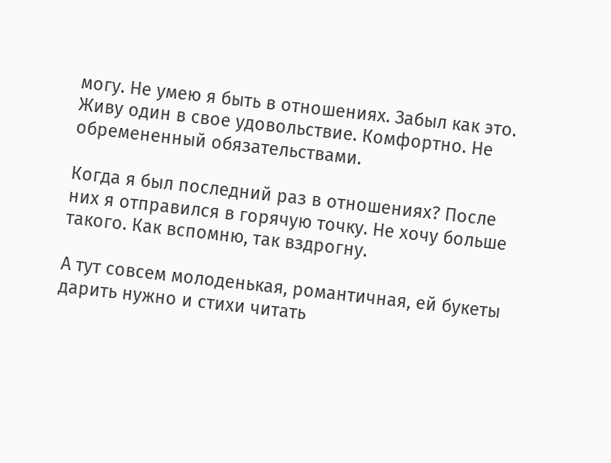могу. Не умею я быть в отношениях. Забыл как это. Живу один в свое удовольствие. Комфортно. Не обремененный обязательствами.

Когда я был последний раз в отношениях? После них я отправился в горячую точку. Не хочу больше такого. Как вспомню, так вздрогну.

А тут совсем молоденькая, романтичная, ей букеты дарить нужно и стихи читать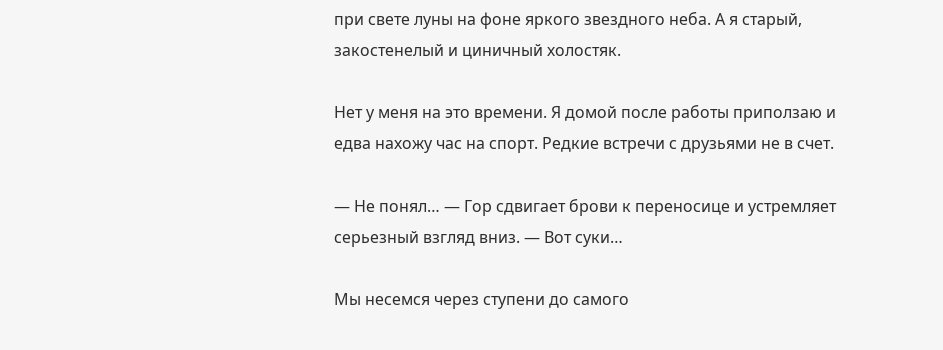при свете луны на фоне яркого звездного неба. А я старый, закостенелый и циничный холостяк.

Нет у меня на это времени. Я домой после работы приползаю и едва нахожу час на спорт. Редкие встречи с друзьями не в счет.

— Не понял… — Гор сдвигает брови к переносице и устремляет серьезный взгляд вниз. — Вот суки…

Мы несемся через ступени до самого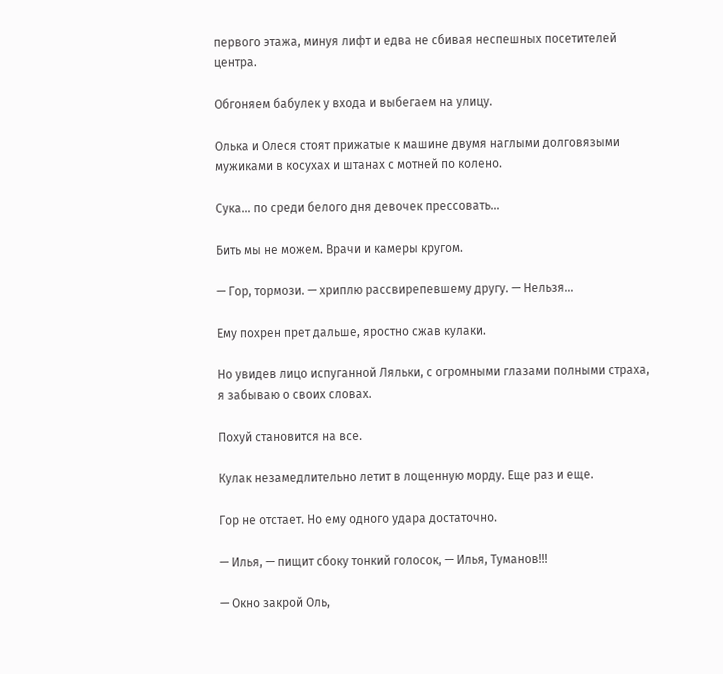первого этажа, минуя лифт и едва не сбивая неспешных посетителей центра.

Обгоняем бабулек у входа и выбегаем на улицу.

Олька и Олеся стоят прижатые к машине двумя наглыми долговязыми мужиками в косухах и штанах с мотней по колено.

Сука… по среди белого дня девочек прессовать…

Бить мы не можем. Врачи и камеры кругом.

— Гор, тормози. — хриплю рассвирепевшему другу. — Нельзя…

Ему похрен прет дальше, яростно сжав кулаки.

Но увидев лицо испуганной Ляльки, с огромными глазами полными страха, я забываю о своих словах.

Похуй становится на все.

Кулак незамедлительно летит в лощенную морду. Еще раз и еще.

Гор не отстает. Но ему одного удара достаточно.

— Илья, — пищит сбоку тонкий голосок, — Илья, Туманов!!!

— Окно закрой Оль,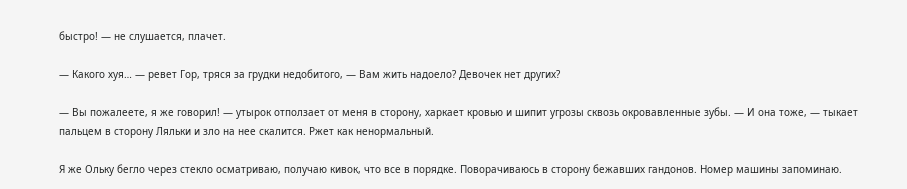быстро! — не слушается, плачет.

— Какого хуя… — ревет Гор, тряся за грудки недобитого, — Вам жить надоело? Девочек нет других?

— Вы пожалеете, я же говорил! — утырок отползает от меня в сторону, харкает кровью и шипит угрозы сквозь окровавленные зубы. — И она тоже, — тыкает пальцем в сторону Ляльки и зло на нее скалится. Ржет как ненормальный.

Я же Ольку бегло через стекло осматриваю, получаю кивок, что все в порядке. Поворачиваюсь в сторону бежавших гандонов. Номер машины запоминаю.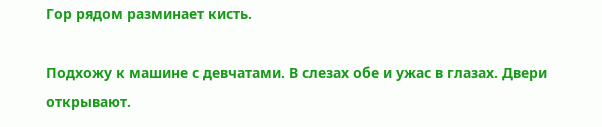Гор рядом разминает кисть.

Подхожу к машине с девчатами. В слезах обе и ужас в глазах. Двери открывают.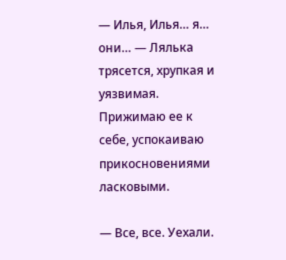— Илья, Илья… я… они… — Лялька трясется, хрупкая и уязвимая. Прижимаю ее к себе, успокаиваю прикосновениями ласковыми.

— Все, все. Уехали.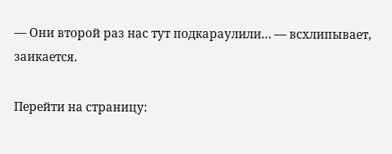— Они второй раз нас тут подкараулили… — всхлипывает, заикается.

Перейти на страницу: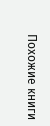Похожие книги